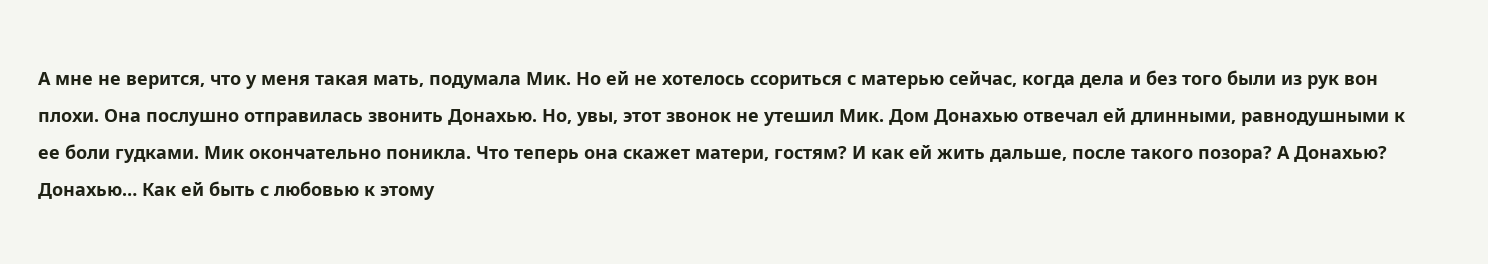А мне не верится, что у меня такая мать, подумала Мик. Но ей не хотелось ссориться с матерью сейчас, когда дела и без того были из рук вон плохи. Она послушно отправилась звонить Донахью. Но, увы, этот звонок не утешил Мик. Дом Донахью отвечал ей длинными, равнодушными к ее боли гудками. Мик окончательно поникла. Что теперь она скажет матери, гостям? И как ей жить дальше, после такого позора? А Донахью? Донахью… Как ей быть с любовью к этому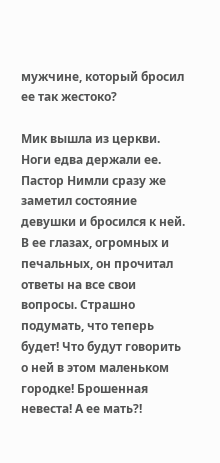мужчине, который бросил ее так жестоко?

Мик вышла из церкви. Ноги едва держали ее. Пастор Нимли сразу же заметил состояние девушки и бросился к ней. В ее глазах, огромных и печальных, он прочитал ответы на все свои вопросы. Страшно подумать, что теперь будет! Что будут говорить о ней в этом маленьком городке! Брошенная невеста! А ее мать?!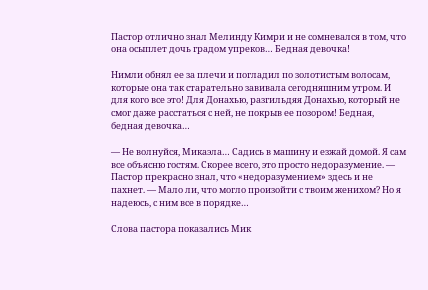Пастор отлично знал Мелинду Кимри и не сомневался в том, что она осыплет дочь градом упреков… Бедная девочка!

Нимли обнял ее за плечи и погладил по золотистым волосам, которые она так старательно завивала сегодняшним утром. И для кого все это! Для Донахью, разгильдяя Донахью, который не смог даже расстаться с ней, не покрыв ее позором! Бедная, бедная девочка…

— Не волнуйся, Микаэла… Садись в машину и езжай домой. Я сам все объясню гостям. Скорее всего, это просто недоразумение. — Пастор прекрасно знал, что «недоразумением» здесь и не пахнет. — Мало ли, что могло произойти с твоим женихом? Но я надеюсь, с ним все в порядке…

Слова пастора показались Мик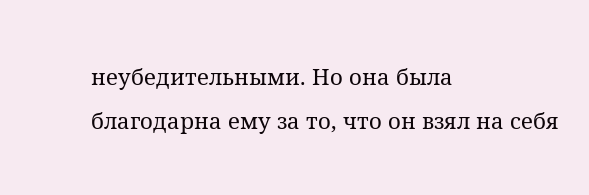неубедительными. Но она была благодарна ему за то, что он взял на себя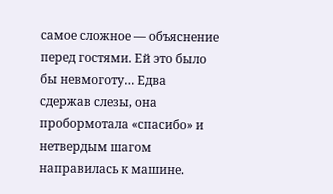самое сложное — объяснение перед гостями. Ей это было бы невмоготу… Едва сдержав слезы, она пробормотала «спасибо» и нетвердым шагом направилась к машине.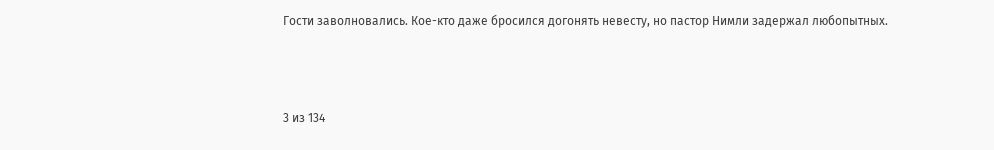Гости заволновались. Кое-кто даже бросился догонять невесту, но пастор Нимли задержал любопытных.



3 из 134